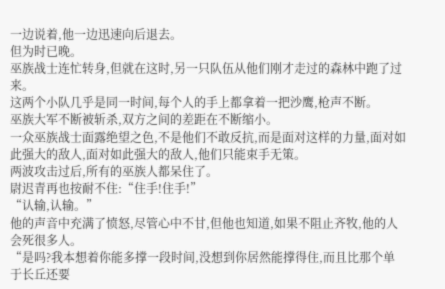一边说着,他一边迅速向后退去。
但为时已晚。
巫族战士连忙转身,但就在这时,另一只队伍从他们刚才走过的森林中跑了过来。
这两个小队几乎是同一时间,每个人的手上都拿着一把沙鹰,枪声不断。
巫族大军不断被斩杀,双方之间的差距在不断缩小。
一众巫族战士面露绝望之色,不是他们不敢反抗,而是面对这样的力量,面对如此强大的敌人,面对如此强大的敌人,他们只能束手无策。
两波攻击过后,所有的巫族人都呆住了。
尉迟青再也按耐不住:“住手!住手!”
“认输,认输。”
他的声音中充满了愤怒,尽管心中不甘,但他也知道,如果不阻止齐牧,他的人会死很多人。
“是吗?我本想着你能多撑一段时间,没想到你居然能撑得住,而且比那个单于长丘还要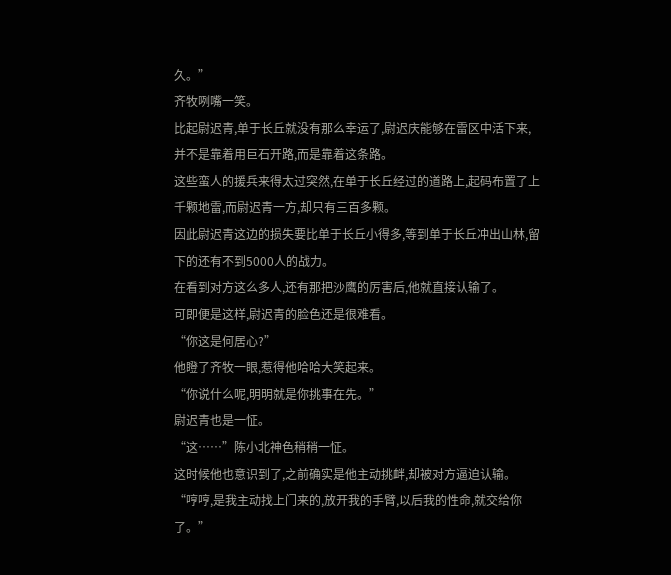久。”
齐牧咧嘴一笑。
比起尉迟青,单于长丘就没有那么幸运了,尉迟庆能够在雷区中活下来,并不是靠着用巨石开路,而是靠着这条路。
这些蛮人的援兵来得太过突然,在单于长丘经过的道路上,起码布置了上千颗地雷,而尉迟青一方,却只有三百多颗。
因此尉迟青这边的损失要比单于长丘小得多,等到单于长丘冲出山林,留下的还有不到5000人的战力。
在看到对方这么多人,还有那把沙鹰的厉害后,他就直接认输了。
可即便是这样,尉迟青的脸色还是很难看。
“你这是何居心?”
他瞪了齐牧一眼,惹得他哈哈大笑起来。
“你说什么呢,明明就是你挑事在先。”
尉迟青也是一怔。
“这……”陈小北神色稍稍一怔。
这时候他也意识到了,之前确实是他主动挑衅,却被对方逼迫认输。
“哼哼,是我主动找上门来的,放开我的手臂,以后我的性命,就交给你了。”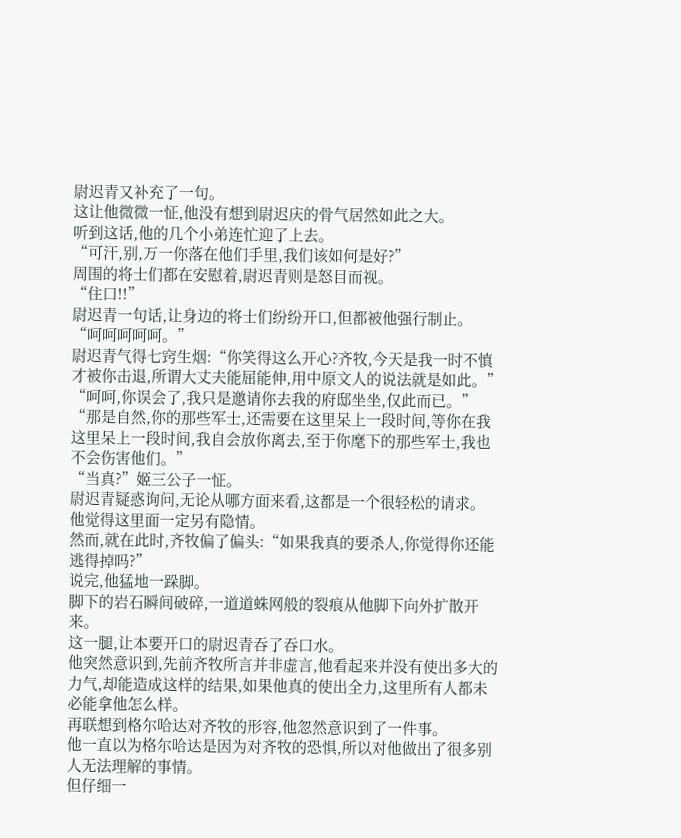尉迟青又补充了一句。
这让他微微一怔,他没有想到尉迟庆的骨气居然如此之大。
听到这话,他的几个小弟连忙迎了上去。
“可汗,别,万一你落在他们手里,我们该如何是好?”
周围的将士们都在安慰着,尉迟青则是怒目而视。
“住口!!”
尉迟青一句话,让身边的将士们纷纷开口,但都被他强行制止。
“呵呵呵呵呵。”
尉迟青气得七窍生烟:“你笑得这么开心?齐牧,今天是我一时不慎才被你击退,所谓大丈夫能屈能伸,用中原文人的说法就是如此。”
“呵呵,你误会了,我只是邀请你去我的府邸坐坐,仅此而已。”
“那是自然,你的那些军士,还需要在这里呆上一段时间,等你在我这里呆上一段时间,我自会放你离去,至于你麾下的那些军士,我也不会伤害他们。”
“当真?”姬三公子一怔。
尉迟青疑惑询问,无论从哪方面来看,这都是一个很轻松的请求。
他觉得这里面一定另有隐情。
然而,就在此时,齐牧偏了偏头:“如果我真的要杀人,你觉得你还能逃得掉吗?”
说完,他猛地一跺脚。
脚下的岩石瞬间破碎,一道道蛛网般的裂痕从他脚下向外扩散开来。
这一腿,让本要开口的尉迟青吞了吞口水。
他突然意识到,先前齐牧所言并非虚言,他看起来并没有使出多大的力气,却能造成这样的结果,如果他真的使出全力,这里所有人都未必能拿他怎么样。
再联想到格尔哈达对齐牧的形容,他忽然意识到了一件事。
他一直以为格尔哈达是因为对齐牧的恐惧,所以对他做出了很多别人无法理解的事情。
但仔细一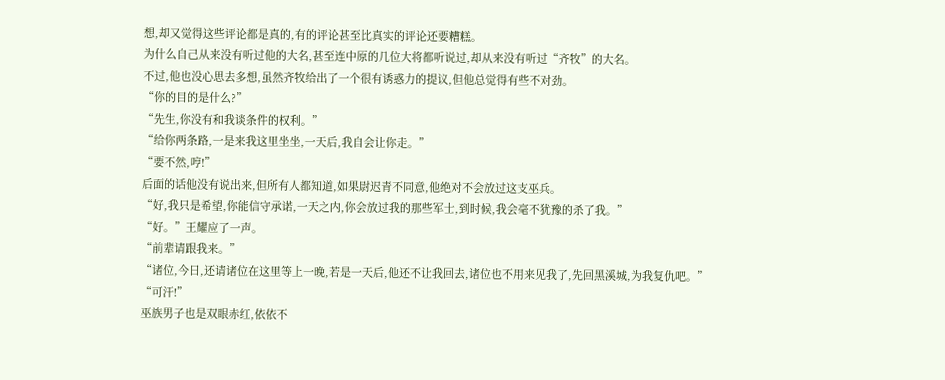想,却又觉得这些评论都是真的,有的评论甚至比真实的评论还要糟糕。
为什么自己从来没有听过他的大名,甚至连中原的几位大将都听说过,却从来没有听过“齐牧”的大名。
不过,他也没心思去多想,虽然齐牧给出了一个很有诱惑力的提议,但他总觉得有些不对劲。
“你的目的是什么?”
“先生,你没有和我谈条件的权利。”
“给你两条路,一是来我这里坐坐,一天后,我自会让你走。”
“要不然,哼!”
后面的话他没有说出来,但所有人都知道,如果尉迟青不同意,他绝对不会放过这支巫兵。
“好,我只是希望,你能信守承诺,一天之内,你会放过我的那些军士,到时候,我会毫不犹豫的杀了我。”
“好。”王耀应了一声。
“前辈请跟我来。”
“诸位,今日,还请诸位在这里等上一晚,若是一天后,他还不让我回去,诸位也不用来见我了,先回黑溪城,为我复仇吧。”
“可汗!”
巫族男子也是双眼赤红,依依不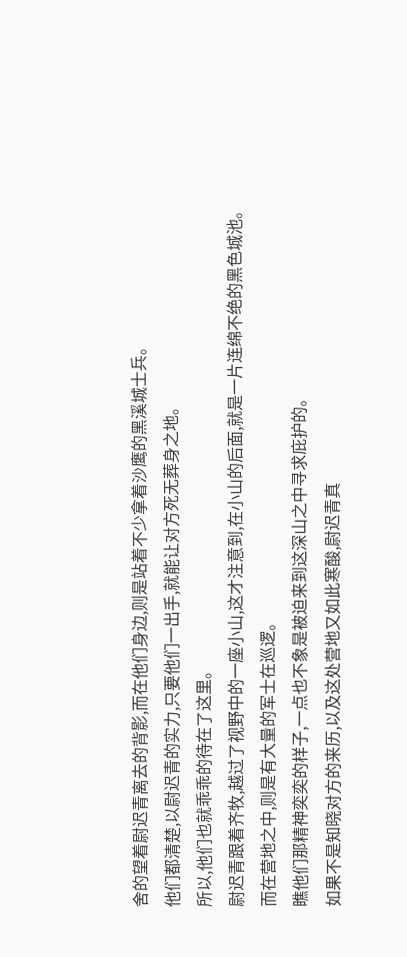舍的望着尉迟青离去的背影,而在他们身边,则是站着不少拿着沙鹰的黑溪城士兵。
他们都清楚,以尉迟青的实力,只要他们一出手,就能让对方死无葬身之地。
所以,他们也就乖乖的待在了这里。
尉迟青跟着齐牧,越过了视野中的一座小山,这才注意到,在小山的后面,就是一片连绵不绝的黑色城池。
而在营地之中,则是有大量的军士在巡逻。
瞧他们那精神奕奕的样子,一点也不象是被迫来到这深山之中寻求庇护的。
如果不是知晓对方的来历,以及这处营地又如此寒酸,尉迟青真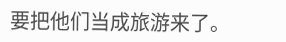要把他们当成旅游来了。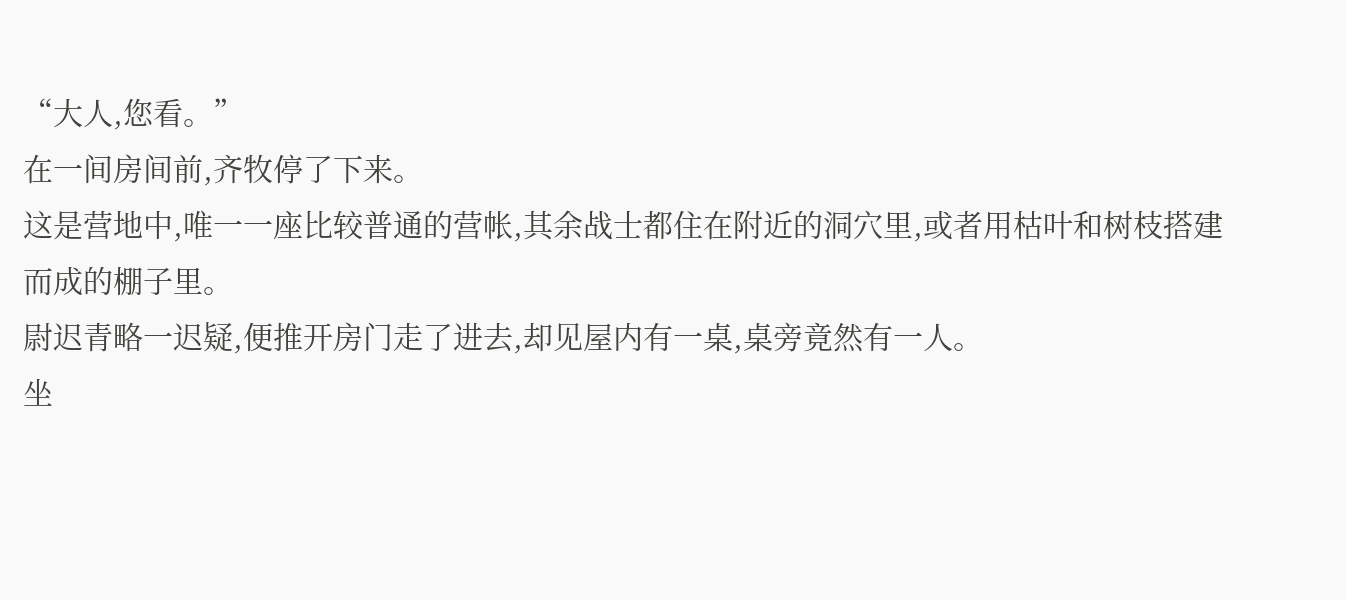“大人,您看。”
在一间房间前,齐牧停了下来。
这是营地中,唯一一座比较普通的营帐,其余战士都住在附近的洞穴里,或者用枯叶和树枝搭建而成的棚子里。
尉迟青略一迟疑,便推开房门走了进去,却见屋内有一桌,桌旁竟然有一人。
坐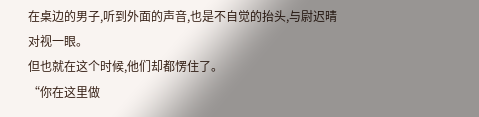在桌边的男子,听到外面的声音,也是不自觉的抬头,与尉迟晴对视一眼。
但也就在这个时候,他们却都愣住了。
“你在这里做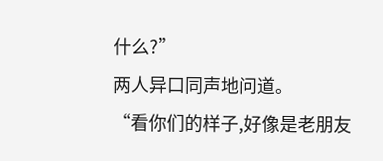什么?”
两人异口同声地问道。
“看你们的样子,好像是老朋友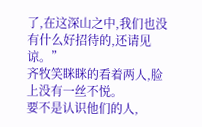了,在这深山之中,我们也没有什么好招待的,还请见谅。”
齐牧笑眯眯的看着两人,脸上没有一丝不悦。
要不是认识他们的人,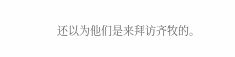还以为他们是来拜访齐牧的。